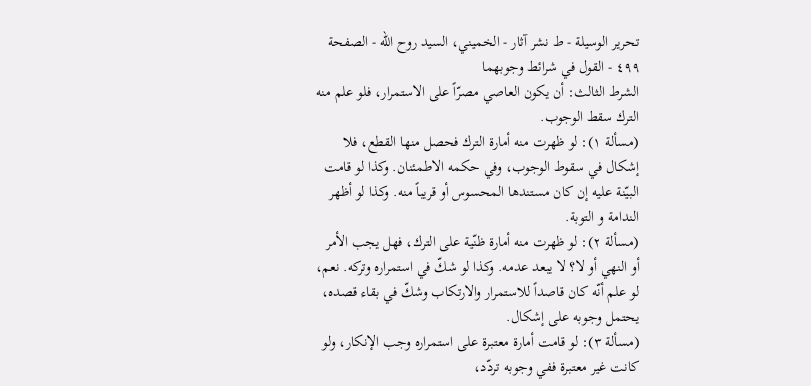تحرير الوسيلة - ط نشر آثار - الخميني، السيد روح الله - الصفحة ٤٩٩ - القول في شرائط وجوبهما
الشرط الثالث: أن يكون العاصي مصرّاً على الاستمرار، فلو علم منه الترك سقط الوجوب.
(مسألة ١): لو ظهرت منه أمارة الترك فحصل منها القطع، فلا إشكال في سقوط الوجوب، وفي حكمه الاطمئنان. وكذا لو قامت البيّنة عليه إن كان مستندها المحسوس أو قريباً منه. وكذا لو أظهر الندامة و التوبة.
(مسألة ٢): لو ظهرت منه أمارة ظنّية على الترك، فهل يجب الأمر أو النهي أو لا؟ لا يبعد عدمه. وكذا لو شكّ في استمراره وتركه. نعم، لو علم أنّه كان قاصداً للاستمرار والارتكاب وشكّ في بقاء قصده، يحتمل وجوبه على إشكال.
(مسألة ٣): لو قامت أمارة معتبرة على استمراره وجب الإنكار، ولو كانت غير معتبرة ففي وجوبه تردّد،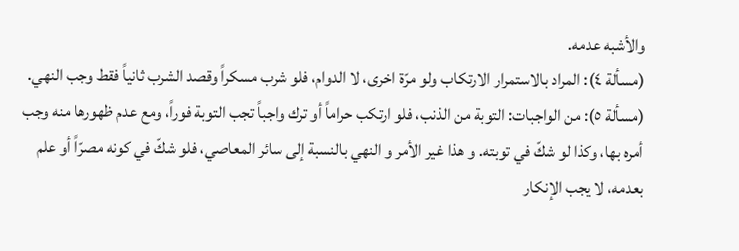والأشبه عدمه.
(مسألة ٤): المراد بالاستمرار الارتكاب ولو مرّة اخرى، لا الدوام، فلو شرب مسكراً وقصد الشرب ثانياً فقط وجب النهي.
(مسألة ٥): من الواجبات: التوبة من الذنب، فلو ارتكب حراماً أو ترك واجباً تجب التوبة فوراً، ومع عدم ظهورها منه وجب أمره بها، وكذا لو شكّ في توبته. و هذا غير الأمر و النهي بالنسبة إلى سائر المعاصي، فلو شكّ في كونه مصرّاً أو علم بعدمه، لا يجب الإنكار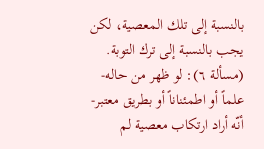بالنسبة إلى تلك المعصية، لكن يجب بالنسبة إلى ترك التوبة.
(مسألة ٦): لو ظهر من حاله- علماً أو اطمئناناً أو بطريق معتبر- أنّه أراد ارتكاب معصية لم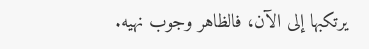يرتكبها إلى الآن، فالظاهر وجوب نهيه.